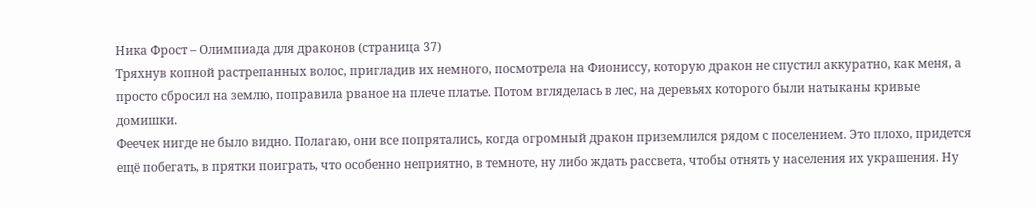Ника Фрост – Олимпиада для драконов (страница 37)
Тряхнув копной растрепанных волос, пригладив их немного, посмотрела на Фиониссу, которую дракон не спустил аккуратно, как меня, а просто сбросил на землю, поправила рваное на плече платье. Потом вгляделась в лес, на деревьях которого были натыканы кривые домишки.
Феечек нигде не было видно. Полагаю, они все попрятались, когда огромный дракон приземлился рядом с поселением. Это плохо, придется ещё побегать, в прятки поиграть, что особенно неприятно, в темноте, ну либо ждать рассвета, чтобы отнять у населения их украшения. Ну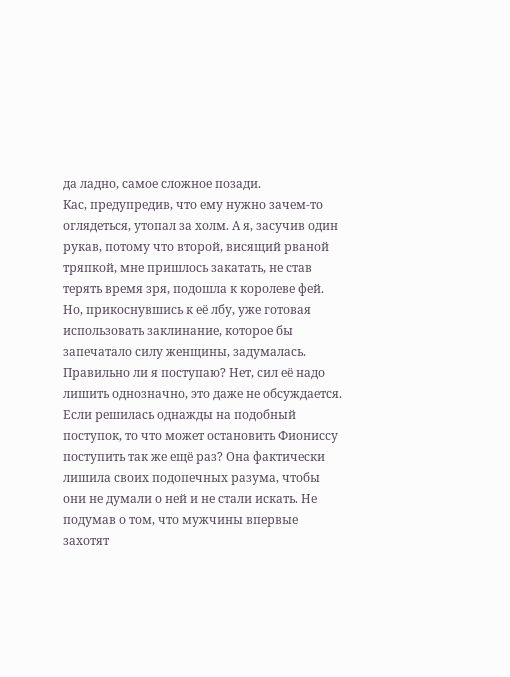да ладно, самое сложное позади.
Кас, предупредив, что ему нужно зачем-то оглядеться, утопал за холм. А я, засучив один рукав, потому что второй, висящий рваной тряпкой, мне пришлось закатать, не став терять время зря, подошла к королеве фей. Но, прикоснувшись к её лбу, уже готовая использовать заклинание, которое бы запечатало силу женщины, задумалась.
Правильно ли я поступаю? Нет, сил её надо лишить однозначно, это даже не обсуждается. Если решилась однажды на подобный поступок, то что может остановить Фиониссу поступить так же ещё раз? Она фактически лишила своих подопечных разума, чтобы они не думали о ней и не стали искать. Не подумав о том, что мужчины впервые захотят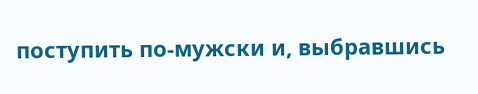поступить по-мужски и, выбравшись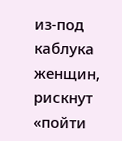из-под каблука женщин, рискнут «пойти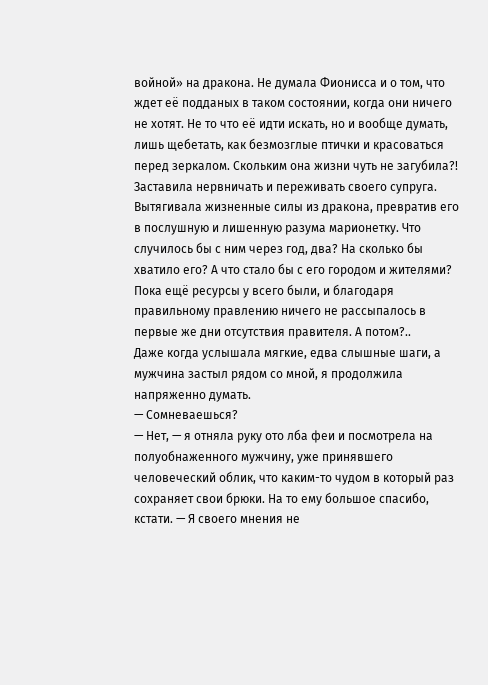войной» на дракона. Не думала Фионисса и о том, что ждет её подданых в таком состоянии, когда они ничего не хотят. Не то что её идти искать, но и вообще думать, лишь щебетать, как безмозглые птички и красоваться перед зеркалом. Скольким она жизни чуть не загубила?! Заставила нервничать и переживать своего супруга. Вытягивала жизненные силы из дракона, превратив его в послушную и лишенную разума марионетку. Что случилось бы с ним через год, два? На сколько бы хватило его? А что стало бы с его городом и жителями? Пока ещё ресурсы у всего были, и благодаря правильному правлению ничего не рассыпалось в первые же дни отсутствия правителя. А потом?..
Даже когда услышала мягкие, едва слышные шаги, а мужчина застыл рядом со мной, я продолжила напряженно думать.
— Сомневаешься?
— Нет, — я отняла руку ото лба феи и посмотрела на полуобнаженного мужчину, уже принявшего человеческий облик, что каким-то чудом в который раз сохраняет свои брюки. На то ему большое спасибо, кстати. — Я своего мнения не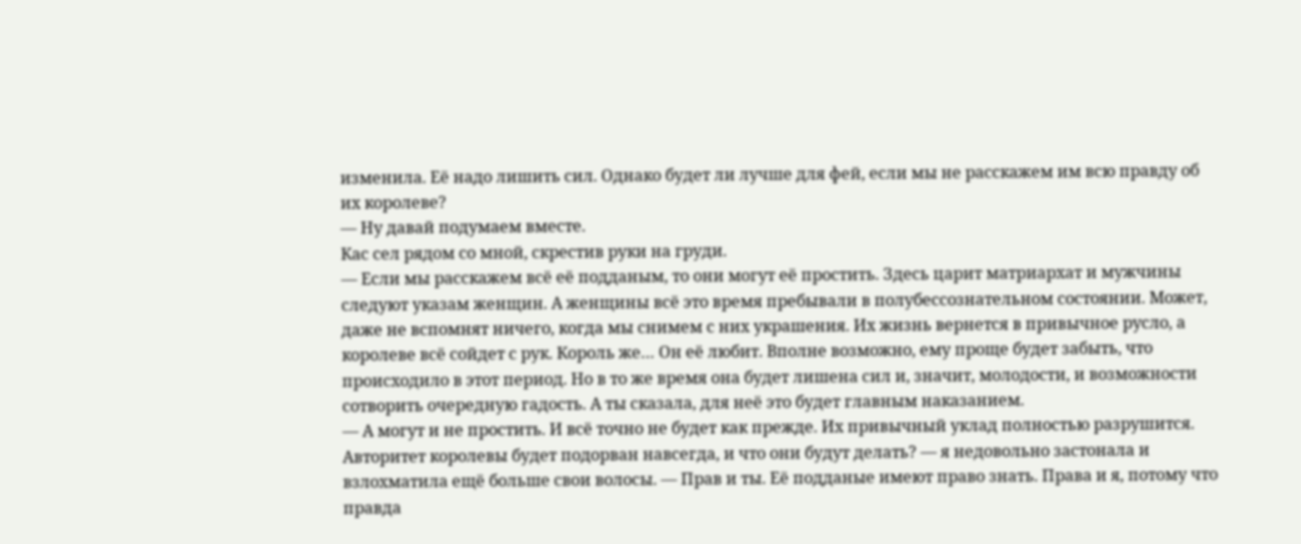изменила. Её надо лишить сил. Однако будет ли лучше для фей, если мы не расскажем им всю правду об их королеве?
— Ну давай подумаем вместе.
Кас сел рядом со мной, скрестив руки на груди.
— Если мы расскажем всё её подданым, то они могут её простить. Здесь царит матриархат и мужчины следуют указам женщин. А женщины всё это время пребывали в полубессознательном состоянии. Может, даже не вспомнят ничего, когда мы снимем с них украшения. Их жизнь вернется в привычное русло, а королеве всё сойдет с рук. Король же… Он её любит. Вполне возможно, ему проще будет забыть, что происходило в этот период. Но в то же время она будет лишена сил и, значит, молодости, и возможности сотворить очередную гадость. А ты сказала, для неё это будет главным наказанием.
— А могут и не простить. И всё точно не будет как прежде. Их привычный уклад полностью разрушится. Авторитет королевы будет подорван навсегда, и что они будут делать? — я недовольно застонала и взлохматила ещё больше свои волосы. — Прав и ты. Её подданые имеют право знать. Права и я, потому что правда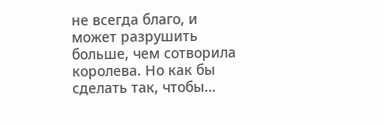не всегда благо, и может разрушить больше, чем сотворила королева. Но как бы сделать так, чтобы…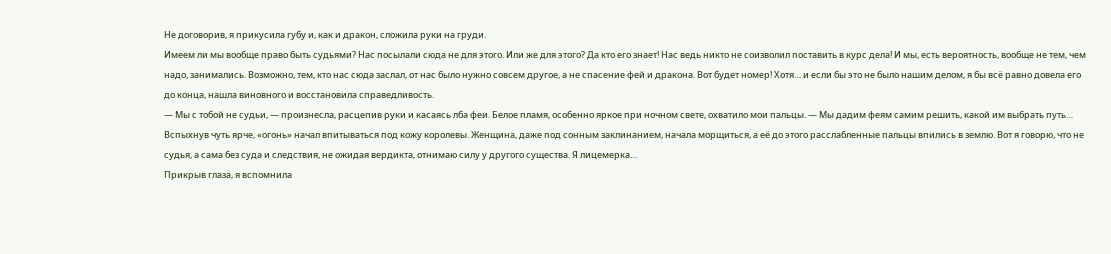Не договорив, я прикусила губу и, как и дракон, сложила руки на груди.
Имеем ли мы вообще право быть судьями? Нас посылали сюда не для этого. Или же для этого? Да кто его знает! Нас ведь никто не соизволил поставить в курс дела! И мы, есть вероятность, вообще не тем, чем надо, занимались. Возможно, тем, кто нас сюда заслал, от нас было нужно совсем другое, а не спасение фей и дракона. Вот будет номер! Хотя… и если бы это не было нашим делом, я бы всё равно довела его до конца, нашла виновного и восстановила справедливость.
— Мы с тобой не судьи, — произнесла, расцепив руки и касаясь лба феи. Белое пламя, особенно яркое при ночном свете, охватило мои пальцы. — Мы дадим феям самим решить, какой им выбрать путь…
Вспыхнув чуть ярче, «огонь» начал впитываться под кожу королевы. Женщина, даже под сонным заклинанием, начала морщиться, а её до этого расслабленные пальцы впились в землю. Вот я говорю, что не судья, а сама без суда и следствия, не ожидая вердикта, отнимаю силу у другого существа. Я лицемерка…
Прикрыв глаза, я вспомнила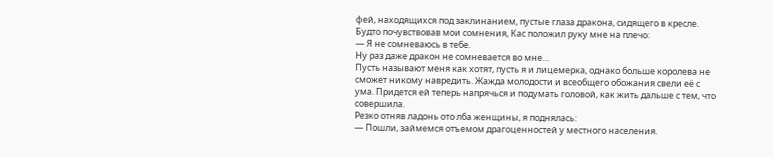фей, находящихся под заклинанием, пустые глаза дракона, сидящего в кресле.
Будто почувствовав мои сомнения, Кас положил руку мне на плечо:
— Я не сомневаюсь в тебе.
Ну раз даже дракон не сомневается во мне…
Пусть называют меня как хотят, пусть я и лицемерка, однако больше королева не сможет никому навредить. Жажда молодости и всеобщего обожания свели её с ума. Придется ей теперь напрячься и подумать головой, как жить дальше с тем, что совершила.
Резко отняв ладонь ото лба женщины, я поднялась:
— Пошли, займемся отъемом драгоценностей у местного населения.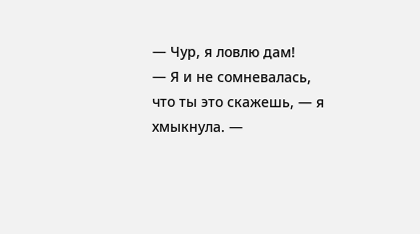— Чур, я ловлю дам!
— Я и не сомневалась, что ты это скажешь, — я хмыкнула. —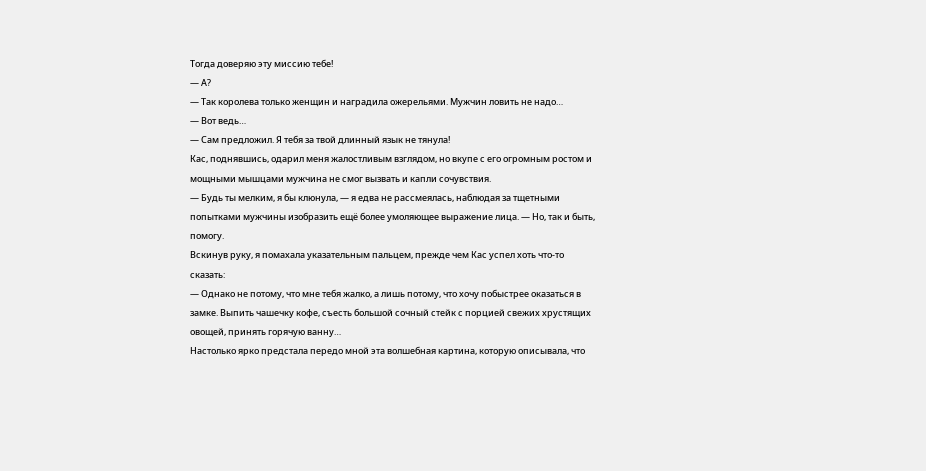Тогда доверяю эту миссию тебе!
— А?
— Так королева только женщин и наградила ожерельями. Мужчин ловить не надо…
— Вот ведь…
— Сам предложил. Я тебя за твой длинный язык не тянула!
Кас, поднявшись, одарил меня жалостливым взглядом, но вкупе с его огромным ростом и мощными мышцами мужчина не смог вызвать и капли сочувствия.
— Будь ты мелким, я бы клюнула, — я едва не рассмеялась, наблюдая за тщетными попытками мужчины изобразить ещё более умоляющее выражение лица. — Но, так и быть, помогу.
Вскинув руку, я помахала указательным пальцем, прежде чем Кас успел хоть что-то сказать:
— Однако не потому, что мне тебя жалко, а лишь потому, что хочу побыстрее оказаться в замке. Выпить чашечку кофе, съесть большой сочный стейк с порцией свежих хрустящих овощей, принять горячую ванну…
Настолько ярко предстала передо мной эта волшебная картина, которую описывала, что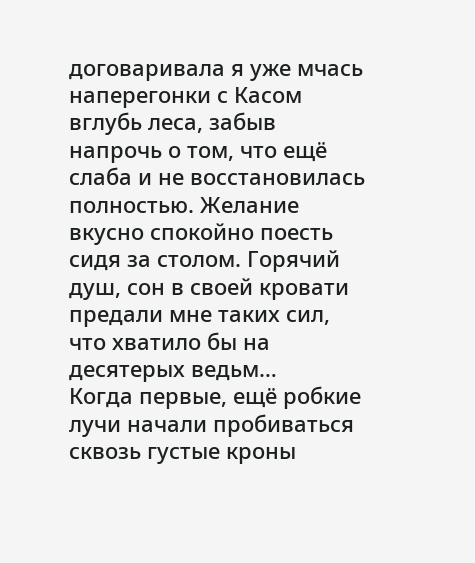договаривала я уже мчась наперегонки с Касом вглубь леса, забыв напрочь о том, что ещё слаба и не восстановилась полностью. Желание вкусно спокойно поесть сидя за столом. Горячий душ, сон в своей кровати предали мне таких сил, что хватило бы на десятерых ведьм…
Когда первые, ещё робкие лучи начали пробиваться сквозь густые кроны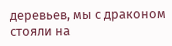деревьев, мы с драконом стояли на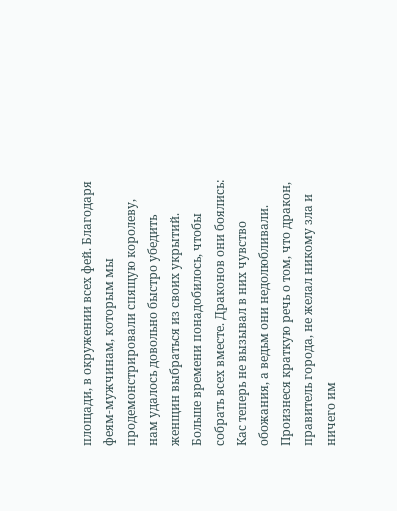площади, в окружении всех фей. Благодаря феям-мужчинам, которым мы продемонстрировали спящую королеву, нам удалось довольно быстро убедить женщин выбраться из своих укрытий. Больше времени понадобилось, чтобы собрать всех вместе. Драконов они боялись: Кас теперь не вызывал в них чувство обожания, а ведьм они недолюбливали.
Произнеся краткую речь о том, что дракон, правитель города, не желал никому зла и ничего им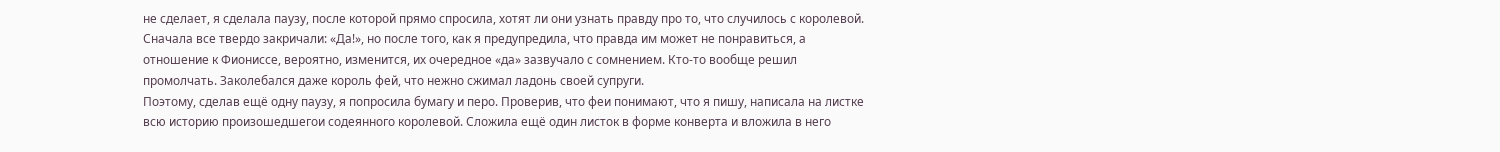не сделает, я сделала паузу, после которой прямо спросила, хотят ли они узнать правду про то, что случилось с королевой.
Сначала все твердо закричали: «Да!», но после того, как я предупредила, что правда им может не понравиться, а отношение к Фиониссе, вероятно, изменится, их очередное «да» зазвучало с сомнением. Кто-то вообще решил промолчать. Заколебался даже король фей, что нежно сжимал ладонь своей супруги.
Поэтому, сделав ещё одну паузу, я попросила бумагу и перо. Проверив, что феи понимают, что я пишу, написала на листке всю историю произошедшегои содеянного королевой. Сложила ещё один листок в форме конверта и вложила в него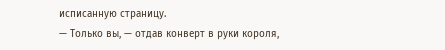исписанную страницу.
— Только вы, — отдав конверт в руки короля,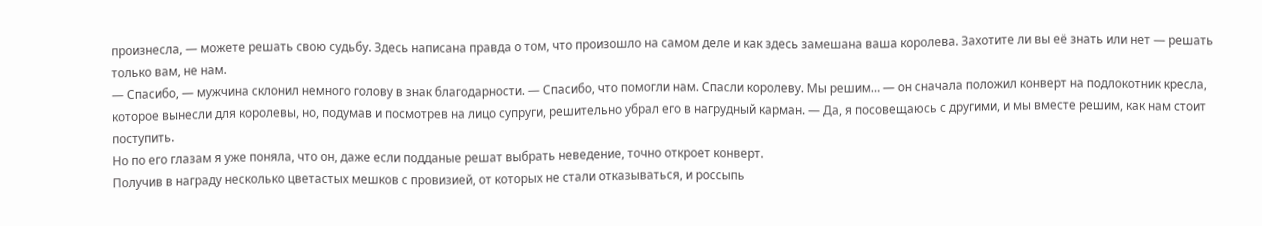произнесла, — можете решать свою судьбу. Здесь написана правда о том, что произошло на самом деле и как здесь замешана ваша королева. Захотите ли вы её знать или нет — решать только вам, не нам.
— Спасибо, — мужчина склонил немного голову в знак благодарности. — Спасибо, что помогли нам. Спасли королеву. Мы решим… — он сначала положил конверт на подлокотник кресла, которое вынесли для королевы, но, подумав и посмотрев на лицо супруги, решительно убрал его в нагрудный карман. — Да, я посовещаюсь с другими, и мы вместе решим, как нам стоит поступить.
Но по его глазам я уже поняла, что он, даже если подданые решат выбрать неведение, точно откроет конверт.
Получив в награду несколько цветастых мешков с провизией, от которых не стали отказываться, и россыпь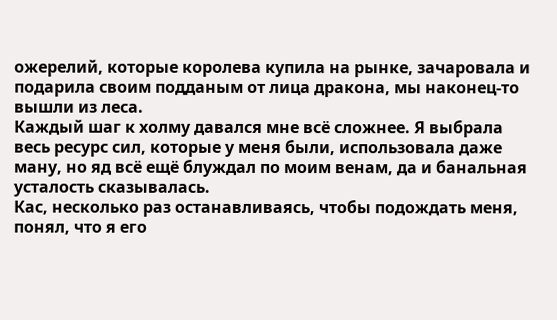ожерелий, которые королева купила на рынке, зачаровала и подарила своим подданым от лица дракона, мы наконец-то вышли из леса.
Каждый шаг к холму давался мне всё сложнее. Я выбрала весь ресурс сил, которые у меня были, использовала даже ману, но яд всё ещё блуждал по моим венам, да и банальная усталость сказывалась.
Кас, несколько раз останавливаясь, чтобы подождать меня, понял, что я его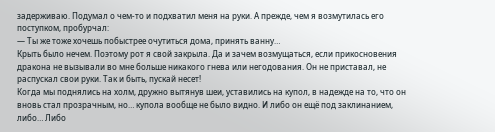задерживаю. Подумал о чем-то и подхватил меня на руки. А прежде, чем я возмутилась его поступком, пробурчал:
— Ты же тоже хочешь побыстрее очутиться дома, принять ванну…
Крыть было нечем. Поэтому рот я свой закрыла. Да и зачем возмущаться, если прикосновения дракона не вызывали во мне больше никакого гнева или негодования. Он не приставал, не распускал свои руки. Так и быть, пускай несет!
Когда мы поднялись на холм, дружно вытянув шеи, уставились на купол, в надежде на то, что он вновь стал прозрачным, но… купола вообще не было видно. И либо он ещё под заклинанием, либо… Либо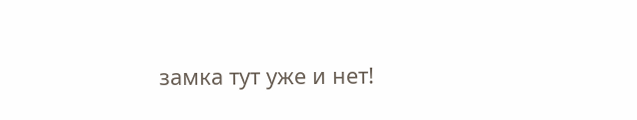замка тут уже и нет!